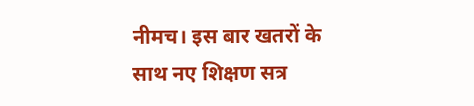नीमच। इस बार खतरों के साथ नए शिक्षण सत्र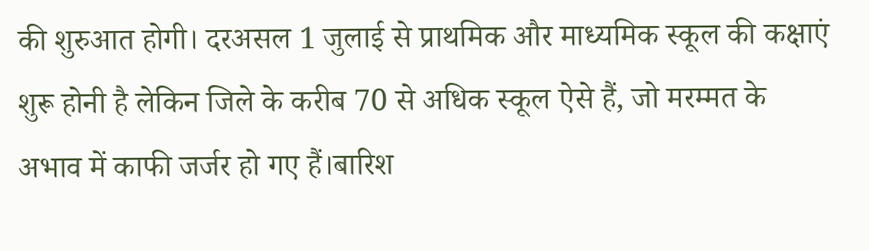की शुरुआत होगी। दरअसल 1 जुलाई से प्राथमिक और माध्यमिक स्कूल की कक्षाएं शुरू होनी है लेकिन जिले के करीब 70 से अधिक स्कूल ऐसे हैं, जो मरम्मत के अभाव में काफी जर्जर हो गए हैं।बारिश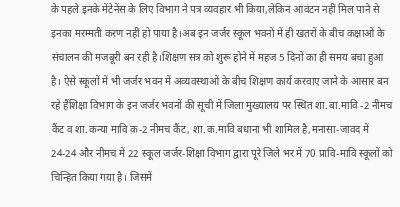के पहले इनके मेंटेनेंस के लिए विभाग ने पत्र व्यवहार भी किया,लेकिन आवंटन नहीं मिल पाने से इनका मरम्मती करण नहीं हो पाया है।अब इन जर्जर स्कूल भवनों में ही खतरों के बीच कक्षाओं के संचालन की मजबूरी बन रही है।शिक्षण सत्र को शुरू होने में महज 5 दिनों का ही समय बचा हुआ है। ऐसे स्कूलों में भी जर्जर भवन में अव्यवस्थाओं के बीच शिक्षण कार्य करवाए जाने के आसार बन रहे हैंशिक्षा विभाग के इन जर्जर भवनों की सूची में जिला मुख्यालय पर स्थित शा.बा.मावि -2 नीमच कैंट व शा.कन्या मावि क़-2 नीमच कैंट, शा.क.मावि बधाना भी शामिल है,मनासा-जावद में 24-24 और नीमच में 22 स्कूल जर्जर-शिक्षा विभाग द्वारा पूरे जिले भर में 70 प्रावि-मावि स्कूलों को चिन्हित किया गया है। जिसमें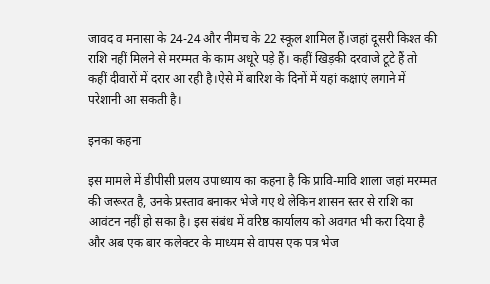जावद व मनासा के 24-24 और नीमच के 22 स्कूल शामिल हैं।जहां दूसरी किश्त की राशि नहीं मिलने से मरम्मत के काम अधूरे पड़े हैं। कहीं खिड़की दरवाजे टूटे हैं तो कहीं दीवारों में दरार आ रही है।ऐसे में बारिश के दिनों में यहां कक्षाएं लगाने में परेशानी आ सकती है।

इनका कहना

इस मामले में डीपीसी प्रलय उपाध्याय का कहना है कि प्रावि-मावि शाला जहां मरम्मत की जरूरत है, उनके प्रस्ताव बनाकर भेजे गए थे लेकिन शासन स्तर से राशि का आवंटन नहीं हो सका है। इस संबंध में वरिष्ठ कार्यालय को अवगत भी करा दिया है और अब एक बार कलेक्टर के माध्यम से वापस एक पत्र भेज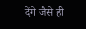देंगे जैसे ही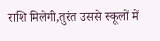राशि मिलेगी,तुरंत उससे स्कूलों में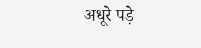अधूरे पड़े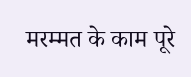मरम्मत के काम पूरे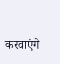करवाएंगे